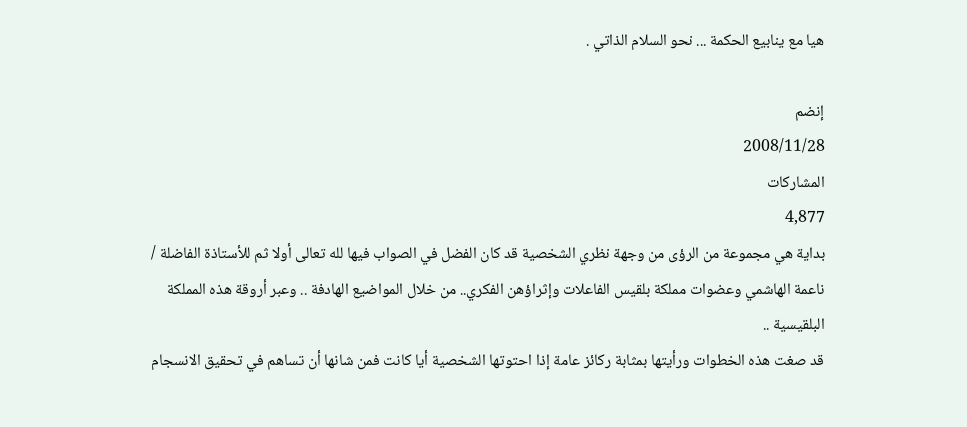هيا مع ينابيع الحكمة ... نحو السلام الذاتي .

إنضم
2008/11/28
المشاركات
4,877
بداية هي مجموعة من الرؤى من وجهة نظري الشخصية قد كان الفضل في الصواب فيها لله تعالى أولا ثم للأستاذة الفاضلة / ناعمة الهاشمي وعضوات مملكة بلقيس الفاعلات وإثراؤهن الفكري.. من خلال المواضيع الهادفة .. وعبر أروقة هذه المملكة البلقيسية ..
قد صغت هذه الخطوات ورأيتها بمثابة ركائز عامة إذا احتوتها الشخصية أيا كانت فمن شانها أن تساهم في تحقيق الانسجام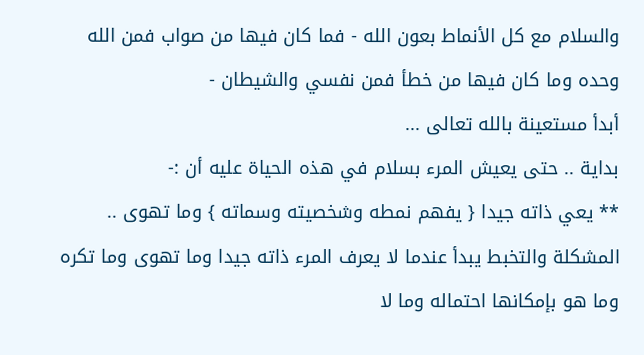والسلام مع كل الأنماط بعون الله - فما كان فيها من صواب فمن الله وحده وما كان فيها من خطأ فمن نفسي والشيطان -
أبدأ مستعينة بالله تعالى ...
بداية .. حتى يعيش المرء بسلام في هذه الحياة عليه أن :-
** يعي ذاته جيدا { يفهم نمطه وشخصيته وسماته } وما تهوى .. المشكلة والتخبط يبدأ عندما لا يعرف المرء ذاته جيدا وما تهوى وما تكره وما هو بإمكانها احتماله وما لا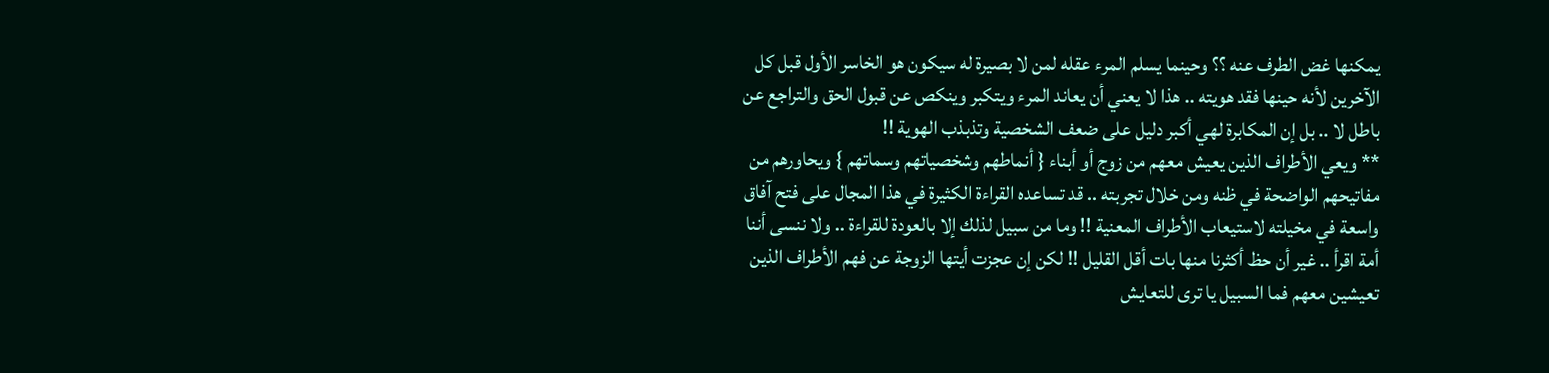يمكنها غض الطرف عنه ؟؟ وحينما يسلم المرء عقله لمن لا بصيرة له سيكون هو الخاسر الأول قبل كل الآخرين لأنه حينها فقد هويته .. هذا لا يعني أن يعاند المرء ويتكبر وينكص عن قبول الحق والتراجع عن باطل لا .. بل إن المكابرة لهي أكبر دليل على ضعف الشخصية وتذبذب الهوية !!
** ويعي الأطراف الذين يعيش معهم من زوج أو أبناء { أنماطهم وشخصياتهم وسماتهم } ويحاورهم من مفاتيحهم الواضحة في ظنه ومن خلال تجربته .. قد تساعده القراءة الكثيرة في هذا المجال على فتح آفاق واسعة في مخيلته لاستيعاب الأطراف المعنية !! وما من سبيل لذلك إلا بالعودة للقراءة .. ولا ننسى أننا أمة اقرأ .. غير أن حظ أكثرنا منها بات أقل القليل !! لكن إن عجزت أيتها الزوجة عن فهم الأطراف الذين تعيشين معهم فما السبيل يا ترى للتعايش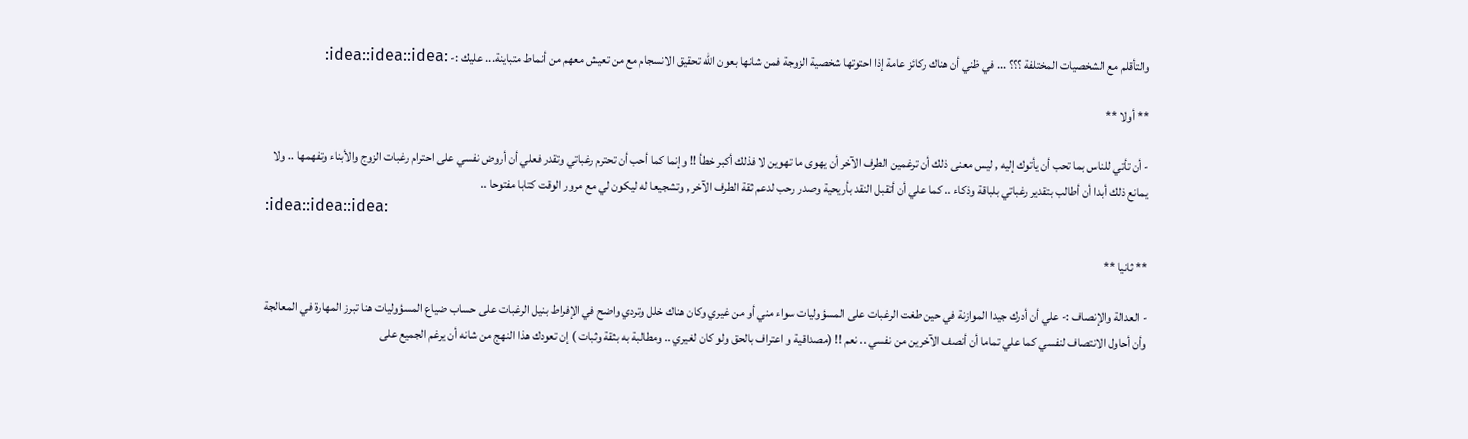والتأقلم مع الشخصيات المختلفة ؟؟؟ ... في ظني أن هناك ركائز عامة إذا احتوتها شخصية الزوجة فمن شانها بعون الله تحقيق الانسجام مع من تعيش معهم من أنماط متباينة... عليك :- :idea::idea::idea:

** أولا **

- أن تأتي للناس بما تحب أن يأتوك إليه , ليس معنى ذلك أن ترغمين الطرف الآخر أن يهوى ما تهوين لا فذلك أكبر خطأ !! وإنما كما أحب أن تحترم رغباتي وتقدر فعلي أن أروض نفسي على احترام رغبات الزوج والأبناء وتفهمها .. ولا يمانع ذلك أبدا أن أطالب بتقدير رغباتي بلباقة وذكاء .. كما علي أن أتقبل النقد بأريحية وصدر رحب لدعم ثقة الطرف الآخر , وتشجيعا له ليكون لي مع مرور الوقت كتابا مفتوحا ..
:idea::idea::idea:

** ثانيا **

- العدالة والإنصاف :- علي أن أدرك جيدا الموازنة في حين طغت الرغبات على المسؤوليات سواء مني أو من غيري وكان هناك خلل وتردي واضح في الإفراط بنيل الرغبات على حساب ضياع المسؤوليات هنا تبرز المهارة في المعالجة وأن أحاول الانتصاف لنفسي كما علي تماما أن أنصف الآخرين من نفسي .. نعم !! (مصداقية و اعتراف بالحق ولو كان لغيري .. ومطالبة به بثقة وثبات ) إن تعودك هذا النهج من شانه أن يرغم الجميع على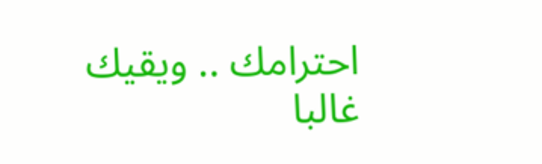احترامك .. ويقيك غالبا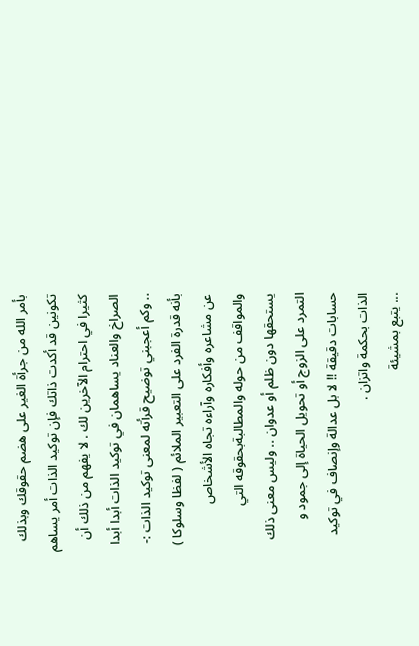بأمر الله من جرأة الغير على هضم حقوقك وبذلك تكونين قد أكدت ذاتك فإن توكيد الذات أمر يساهم كثيرا في احترام الآخرين لك . لا يفهم من ذلك أن الصراخ والعناد يساهمان في توكيد الذات أبدا أبدا .. وكم أعجبني توضيح قرأته لمعنى توكيد الذات :- بأنه قدرة الفرد على التعبير الملائم ( لفظا وسلوكا ) عن مشاعره وأفكاره وآراءه تجاه الأشخاص والمواقف من حوله والمطالبةبحقوقه التي يستحقها دون ظلم أو عدوان .. وليس معنى ذلك التمرد على الزوج أو تحويل الحياة إلى جمود و حسابات دقيقة !! لا بل عدالة وإنصاف في توكيد الذات بحكمة واتزان .
... يتبع بمشيئة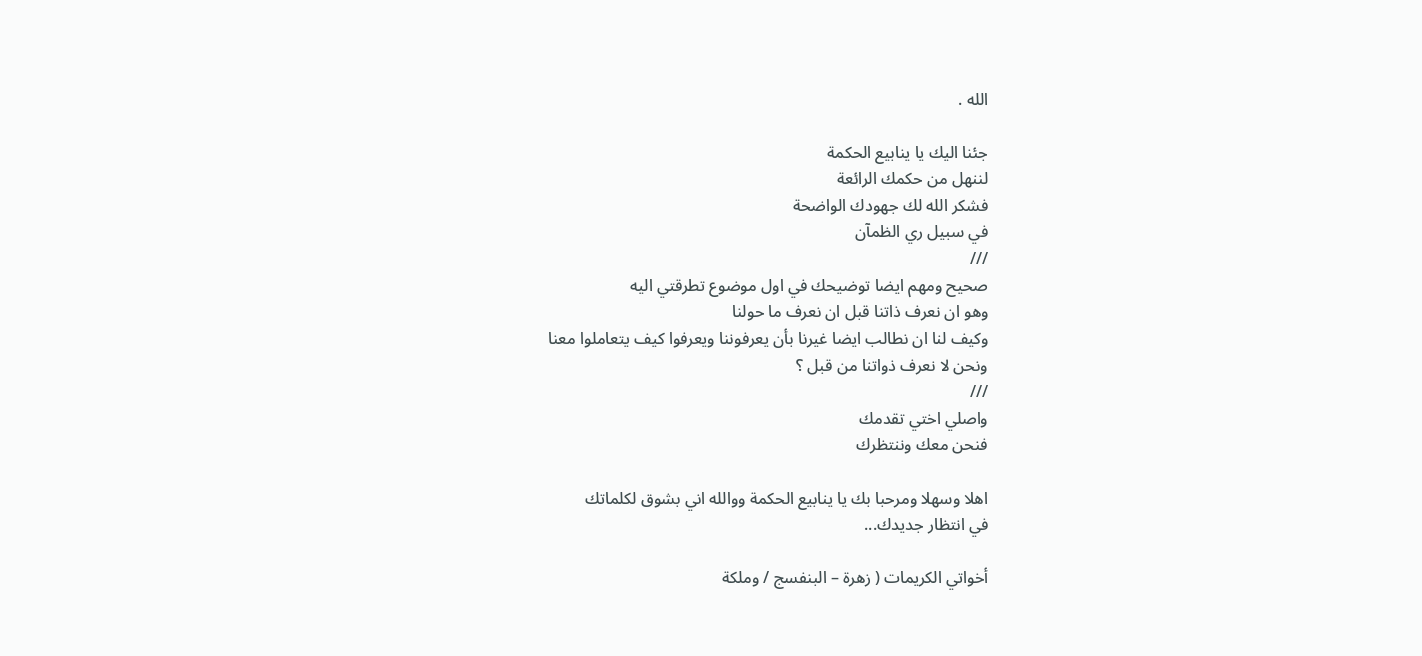الله .

جئنا اليك يا ينابيع الحكمة
لننهل من حكمك الرائعة
فشكر الله لك جهودك الواضحة
في سبيل ري الظمآن
///
صحيح ومهم ايضا توضيحك في اول موضوع تطرقتي اليه
وهو ان نعرف ذاتنا قبل ان نعرف ما حولنا
وكيف لنا ان نطالب ايضا غيرنا بأن يعرفوننا ويعرفوا كيف يتعاملوا معنا
ونحن لا نعرف ذواتنا من قبل ؟
///
واصلي اختي تقدمك
فنحن معك وننتظرك

اهلا وسهلا ومرحبا بك يا ينابيع الحكمة ووالله اني بشوق لكلماتك
في انتظار جديدك...

أخواتي الكريمات ( زهرة – البنفسج / وملكة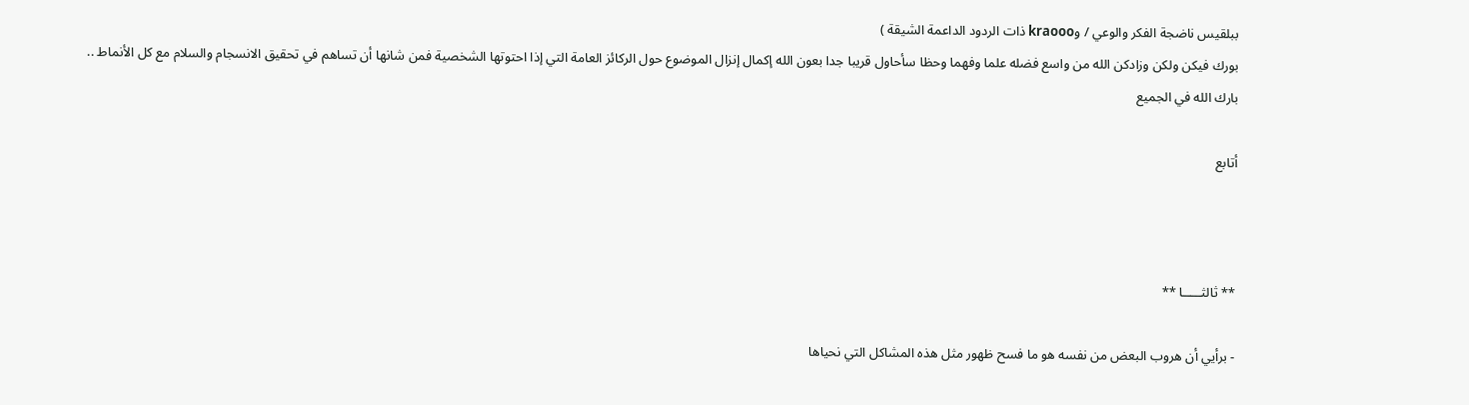ببلقيس ناضجة الفكر والوعي / وkraooo ذات الردود الداعمة الشيقة )
بورك فيكن ولكن وزادكن الله من واسع فضله علما وفهما وحظا سأحاول قريبا جدا بعون الله إكمال إنزال الموضوع حول الركائز العامة التي إذا احتوتها الشخصية فمن شانها أن تساهم في تحقيق الانسجام والسلام مع كل الأنماط ..
بارك الله في الجميع

أتابع



** ثالثـــــا **

- برأيي أن هروب البعض من نفسه هو ما فسح ظهور مثل هذه المشاكل التي نحياها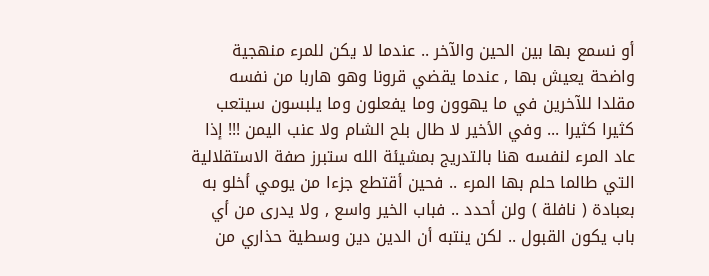أو نسمع بها بين الحين والآخر .. عندما لا يكن للمرء منهجية واضحة يعيش بها , عندما يقضي قرونا وهو هاربا من نفسه مقلدا للآخرين في ما يهوون وما يفعلون وما يلبسون سيتعب كثيرا كثيرا ... وفي الأخير لا طال بلح الشام ولا عنب اليمن !!! إذا عاد المرء لنفسه هنا بالتدريج بمشيئة الله ستبرز صفة الاستقلالية التي طالما حلم بها المرء .. فحين أقتطع جزءا من يومي أخلو به بعبادة ( نافلة ) ولن أحدد .. فباب الخير واسع , ولا يدرى من أي باب يكون القبول .. لكن ينتبه أن الدين دين وسطية حذاري من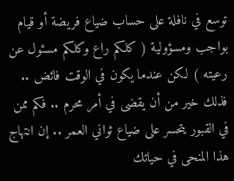توسع في نافلة على حساب ضياع فريضة أو قيام بواجب ومسؤولية ( كلكم راع وكلكم مسئول عن رعيته ) لكن عندما يكون في الوقت فائض .. فذلك خير من أن يقضى في أمر محرم .. فكم ممن في القبور يتحسر على ضياع ثواني العمر .. إن انتهاج هذا المنحى في حياتك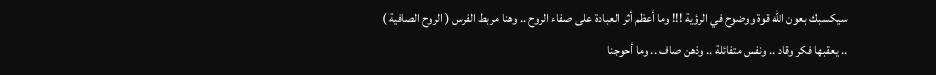سيكسبك بعون الله قوة ووضوح في الرؤية !!! وما أعظم أثر العبادة على صفاء الروح .. وهنا مربط الفرس ( الروح الصافية ) .. يعقبها فكر وقاد .. ونفس متفائلة .. وذهن صاف .. وما أحوجنا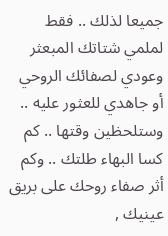جميعا لذلك .. فقط لملمي شتاتك المبعثر وعودي لصفائك الروحي أو جاهدي للعثور عليه .. وستلحظين وقتها .. كم كسا البهاء طلتك .. وكم أثر صفاء روحك على بريق عينيك ,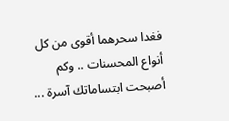فغدا سحرهما أقوى من كل أنواع المحسنات .. وكم أصبحت ابتساماتك آسرة ...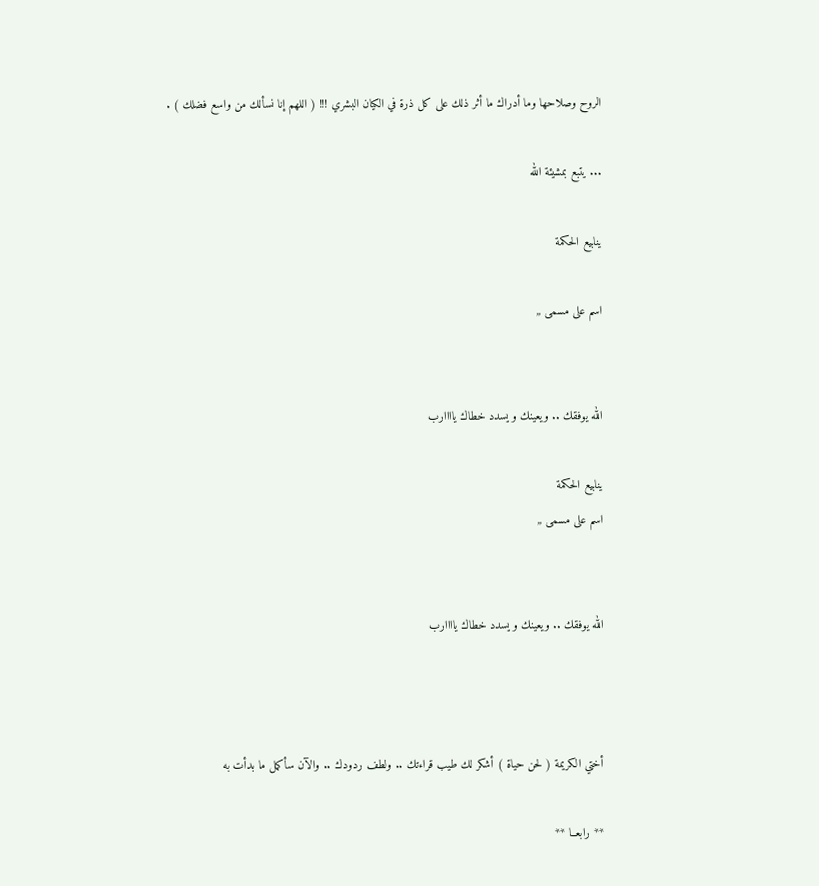الروح وصلاحها وما أدراك ما أثر ذلك على كل ذرة في الكيان البشري !!! ( اللهم إنا نسألك من واسع فضلك ) .

... يتبع بمشيئة الله

ينابيع الحكمة

اسم على مسمى ,,


الله يوفقك .. ويعينك و يسدد خطاك ياااارب

ينابيع الحكمة
اسم على مسمى ,,


الله يوفقك .. ويعينك و يسدد خطاك ياااارب



أختي الكريمة ( لحن حياة ) أشكر لك طيب قراءتك .. ولطف ردودك .. والآن سأكمل ما بدأت به

** رابعــا **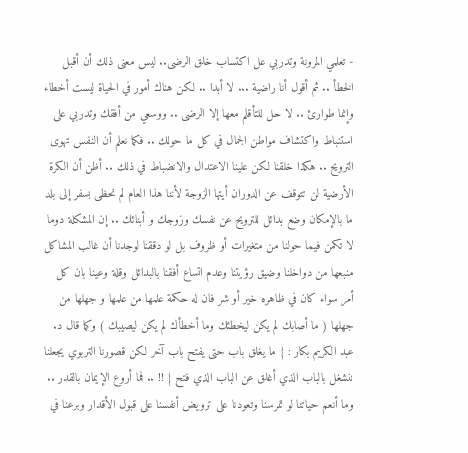- تعلمي المرونة وتدربي عل اكتساب خلق الرضى.. ليس معنى ذلك أن أقبل الخطأ .. ثم أقول أنا راضية ... لا أبدا .. لكن هناك أمور في الحياة ليست أخطاء وإنما طوارئ .. لا حل للتأقلم معها إلا الرضى .. ووسعي من أفقك وتدربي على استنباط واكتشاف مواطن الجمال في كل ما حولك .. فكما نعلم أن النفس تهوى الترويح .. هكذا خلقنا لكن علينا الاعتدال والانضباط في ذلك .. أظن أن الكرة الأرضية لن تتوقف عن الدوران أيتها الزوجة لأننا هذا العام لم نحظى بسفر إلى بلد ما بالإمكان وضع بدائل للترويح عن نفسك وزوجك و أبنائك .. إن المشكلة دوما لا تكمن فيما حولنا من متغيرات أو ظروف بل لو دققنا لوجدنا أن غالب المشاكل منبعها من دواخلنا وضيق رؤيتنا وعدم اتساع أفقنا بالبدائل وقلة وعينا بان كل أمر سواء كان في ظاهره خير أو شر فان له حكمة علمها من علمها و جهلها من جهلها ( ما أصابك لم يكن ليخطئك وما أخطأك لم يكن ليصيبك ) وكما قال د. عبد الكريم بكار : { ما يغلق باب حتى يفتح باب آخر لكن قصورنا التربوي يجعلنا ننشغل بالباب الذي أغلق عن الباب الذي فتح } !! .. فما أروع الإيمان بالقدر .. وما أنعم حياتنا لو تمرسنا وتعودنا على ترويض أنفسنا على قبول الأقدار وبرعنا في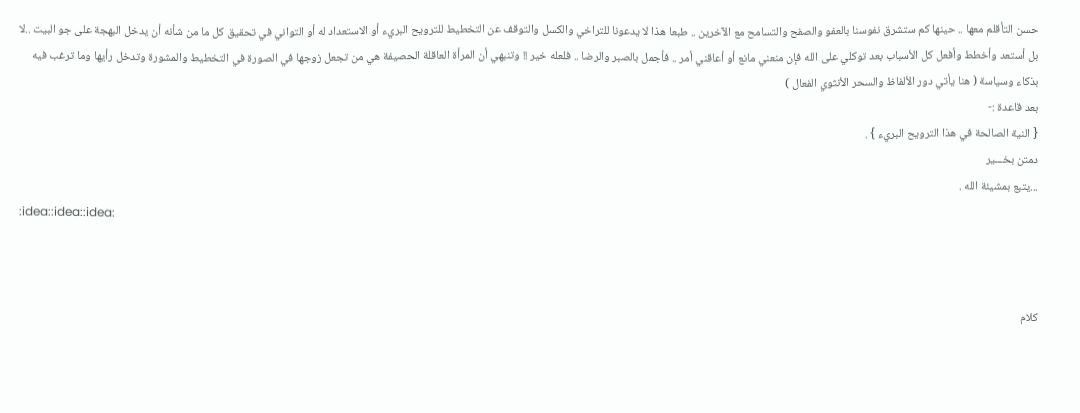حسن التأقلم معها .. حينها كم ستشرق نفوسنا بالعفو والصفح والتسامح مع الآخرين .. طبعا هذا لا يدعونا للتراخي والكسل والتوقف عن التخطيط للترويح البريء أو الاستعداد له أو التواني في تحقيق كل ما من شأنه أن يدخل البهجة على جو البيت ..لا بل أستعد وأخطط وأفعل كل الأسباب بعد توكلي على الله فإن منعني مانع أو أعاقني أمر .. فأجمل بالصبر والرضا .. فلعله خير !! وتنبهي أن المرأة العاقلة الحصيفة هي من تجعل زوجها في الصورة في التخطيط والمشورة وتدخل رأيها وما ترغب فيه بذكاء وسياسة ( هنا يأتي دور الألفاظ والسحر الأنثوي الفعال )
بعد قاعدة :-
{ النية الصالحة في هذا الترويح البريء } .
دمتن بخـــير
...يتبع بمشيئة الله .
:idea::idea::idea:



كلام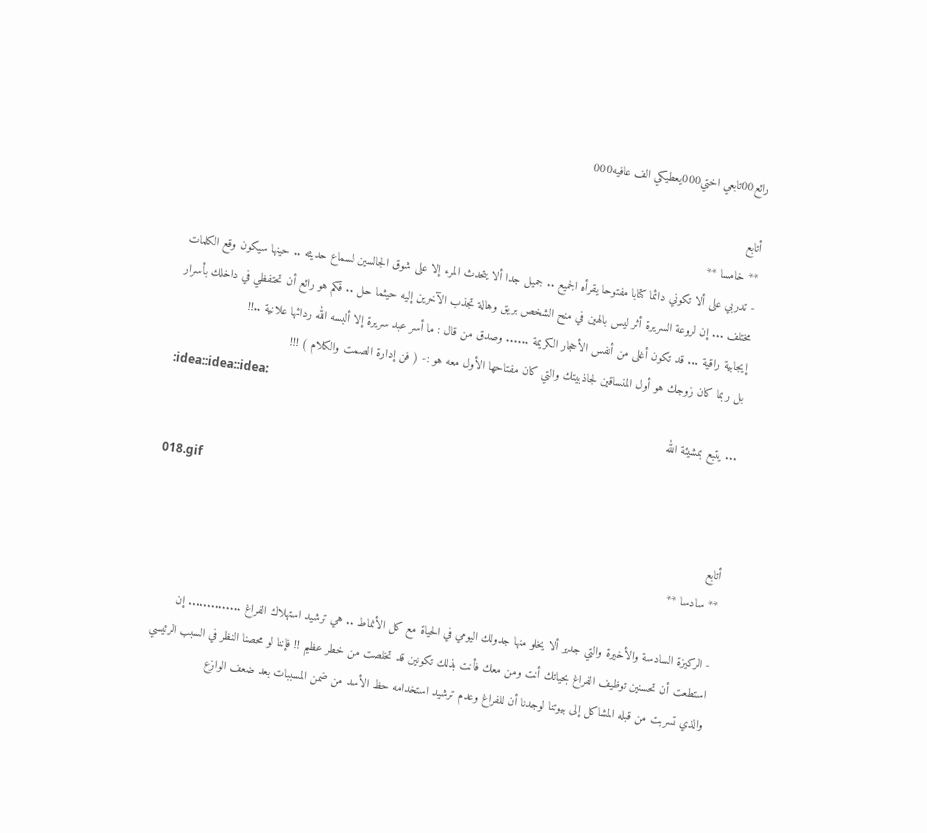رائع00تابعي اختي000يعطيكي الف عافيه000

أتابع
** خامسا **
- تدربي على ألا تكوني دائما كتابا مفتوحا يقرأه الجميع .. جميل جدا ألا يتحدث المرء إلا على شوق الجالسين لسماع حديثه .. حينها سيكون وقع الكلمات مختلف ... إن لروعة السريرة أثر ليس بالهين في منح الشخص بريق وهالة تجذب الآخرين إليه حيثما حل .. فكم هو رائع أن تحتفظي في داخلك بأسرار إيجابية راقية ... قد تكون أغلى من أنفس الأحجار الكريمة ...... وصدق من قال : ما أسر عبد سريرة إلا ألبسه الله ردائها علانية ..!!
بل ربما كان زوجك هو أول المنساقين لجاذبيتك والتي كان مفتاحها الأول معه هو :- ( فن إدارة الصمت والكلام ) !!!
:idea::idea::idea:
... يتبع بمشيئة الله

018.gif

أتابع
** سادسا **

- الركيزة السادسة والأخيرة والتي جدير ألا يخلو منها جدولك اليومي في الحياة مع كل الأنماط .. هي ترشيد استهلاك الفراغ .............. إن استطعت أن تحسنين توظيف الفراغ بحياتك أنت ومن معك فأنت بذلك تكونين قد تخلصت من خطر عظيم !! فإننا لو محصنا النظر في السبب الرئيسي والذي تسربت من قبله المشاكل إلى بيوتنا لوجدنا أن للفراغ وعدم ترشيد استخدامه حظ الأسد من ضمن المسببات بعد ضعف الوازع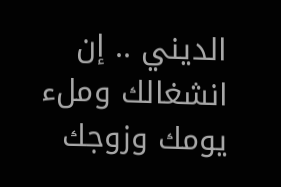الديني .. إن انشغالك وملء يومك وزوجك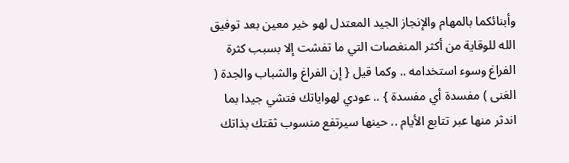وأبنائكما بالمهام والإنجاز الجيد المعتدل لهو خير معين بعد توفيق الله للوقاية من أكثر المنغصات التي ما تفشت إلا بسبب كثرة الفراغ وسوء استخدامه .. وكما قيل { إن الفراغ والشباب والجدة ( الغنى ) مفسدة أي مفسدة } .. عودي لهواياتك فتشي جيدا بما اندثر منها عبر تتابع الأيام .. حينها سيرتفع منسوب ثقتك بذاتك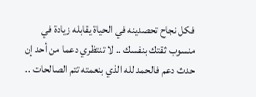فكل نجاح تحصدينه في الحياة يقابله زيادة في منسوب ثقتك بنفسك .. لا تنتظري دعما من أحد إن حدث دعم فالحمد لله الذي بنعمته تتم الصالحات ..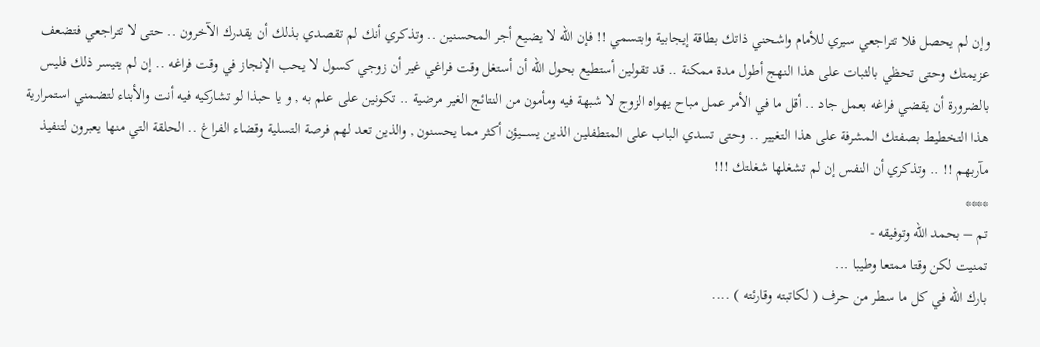وإن لم يحصل فلا تتراجعي سيري للأمام واشحني ذاتك بطاقة إيجابية وابتسمي !! فإن الله لا يضيع أجر المحسنين .. وتذكري أنك لم تقصدي بذلك أن يقدرك الآخرون .. حتى لا تتراجعي فتضعف عزيمتك وحتى تحظي بالثبات على هذا النهج أطول مدة ممكنة .. قد تقولين أستطيع بحول الله أن أستغل وقت فراغي غير أن زوجي كسول لا يحب الإنجاز في وقت فراغه .. إن لم يتيسر ذلك فليس بالضرورة أن يقضي فراغه بعمل جاد .. أقل ما في الأمر عمل مباح يهواه الزوج لا شبهة فيه ومأمون من النتائج الغير مرضية .. تكونين على علم به , و يا حبذا لو تشاركيه فيه أنت والأبناء لتضمني استمرارية هذا التخطيط بصفتك المشرفة على هذا التغيير .. وحتى تسدي الباب على المتطفلين الذين يســــيؤن أكثر مما يحسنون , والذين تعد لهم فرصة التسلية وقضاء الفراغ .. الحلقة التي منها يعبرون لتنفيذ مآربهم !! .. وتذكري أن النفس إن لم تشغلها شغلتك !!!
****
تم – بحمد الله وتوفيقه -
تمنيت لكن وقتا ممتعا وطيبا ...
بارك الله في كل ما سطر من حرف ( لكاتبته وقارئته ) ....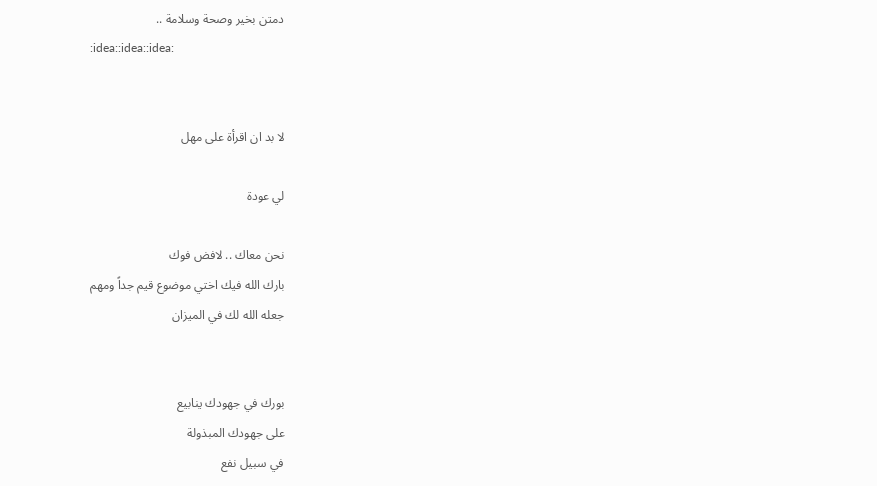دمتن بخير وصحة وسلامة ..
:idea::idea::idea:


لا بد ان اقرأة على مهل

لي عودة

نحن معاك .. لافض فوك
بارك الله فيك اختي موضوع قيم جداً ومهم
جعله الله لك في الميزان


بورك في جهودك ينابيع
على جهودك المبذولة
في سبيل نفع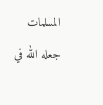المسلمات
جعله الله في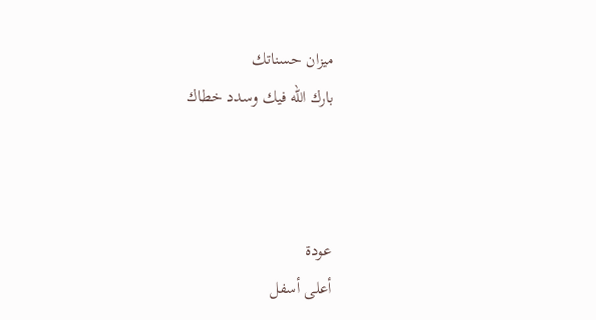ميزان حسناتك
بارك الله فيك وسدد خطاك



عودة
أعلى أسفل